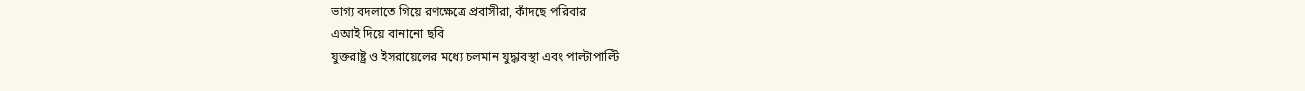ভাগ্য বদলাতে গিয়ে রণক্ষেত্রে প্রবাসীরা, কাঁদছে পরিবার
এআই দিয়ে বানানো ছবি
যুক্তরাষ্ট্র ও ইসরায়েলের মধ্যে চলমান যুদ্ধাবস্থা এবং পাল্টাপাল্টি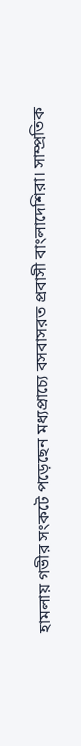হামলায় গভীর সংকটে পড়েছেন মধ্যপ্রাচ্যে বসবাসরত প্রবাসী বাংলাদেশিরা। সাম্প্রতিক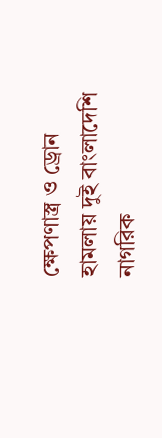ক্ষেপণাস্ত্র ও ড্রোন হামলায় দুই বাংলাদেশি নাগরিক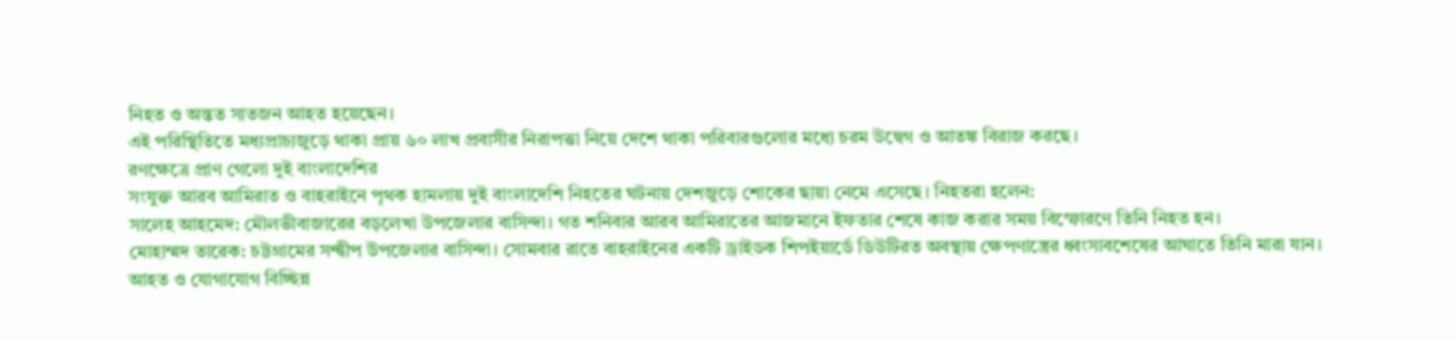নিহত ও অন্তত সাতজন আহত হয়েছেন।
এই পরিস্থিতিতে মধ্যপ্রাচ্যজুড়ে থাকা প্রায় ৬০ লাখ প্রবাসীর নিরাপত্তা নিয়ে দেশে থাকা পরিবারগুলোর মধ্যে চরম উদ্বেগ ও আতঙ্ক বিরাজ করছে।
রণক্ষেত্রে প্রাণ গেলো দুই বাংলাদেশির
সংযুক্ত আরব আমিরাত ও বাহরাইনে পৃথক হামলায় দুই বাংলাদেশি নিহতের ঘটনায় দেশজুড়ে শোকের ছায়া নেমে এসেছে। নিহতরা হলেন:
সালেহ আহমেদ: মৌলভীবাজারের বড়লেখা উপজেলার বাসিন্দা। গত শনিবার আরব আমিরাতের আজমানে ইফতার শেষে কাজ করার সময় বিস্ফোরণে তিনি নিহত হন।
মোহাম্মদ তারেক: চট্টগ্রামের সন্দ্বীপ উপজেলার বাসিন্দা। সোমবার রাতে বাহরাইনের একটি ড্রাইডক শিপইয়ার্ডে ডিউটিরত অবস্থায় ক্ষেপণাস্ত্রের ধ্বংসাবশেষের আঘাতে তিনি মারা যান।
আহত ও যোগাযোগ বিচ্ছিন্ন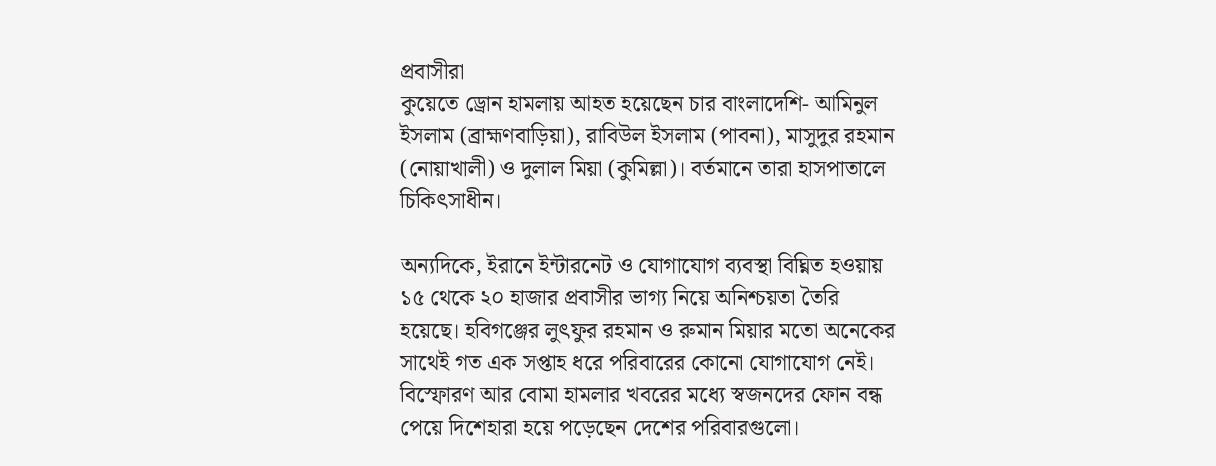প্রবাসীরা
কুয়েতে ড্রোন হামলায় আহত হয়েছেন চার বাংলাদেশি- আমিনুল ইসলাম (ব্রাহ্মণবাড়িয়া), রাবিউল ইসলাম (পাবনা), মাসুদুর রহমান (নোয়াখালী) ও দুলাল মিয়া (কুমিল্লা)। বর্তমানে তারা হাসপাতালে চিকিৎসাধীন।

অন্যদিকে, ইরানে ইন্টারনেট ও যোগাযোগ ব্যবস্থা বিঘ্নিত হওয়ায় ১৫ থেকে ২০ হাজার প্রবাসীর ভাগ্য নিয়ে অনিশ্চয়তা তৈরি হয়েছে। হবিগঞ্জের লুৎফুর রহমান ও রুমান মিয়ার মতো অনেকের সাথেই গত এক সপ্তাহ ধরে পরিবারের কোনো যোগাযোগ নেই। বিস্ফোরণ আর বোমা হামলার খবরের মধ্যে স্বজনদের ফোন বন্ধ পেয়ে দিশেহারা হয়ে পড়েছেন দেশের পরিবারগুলো।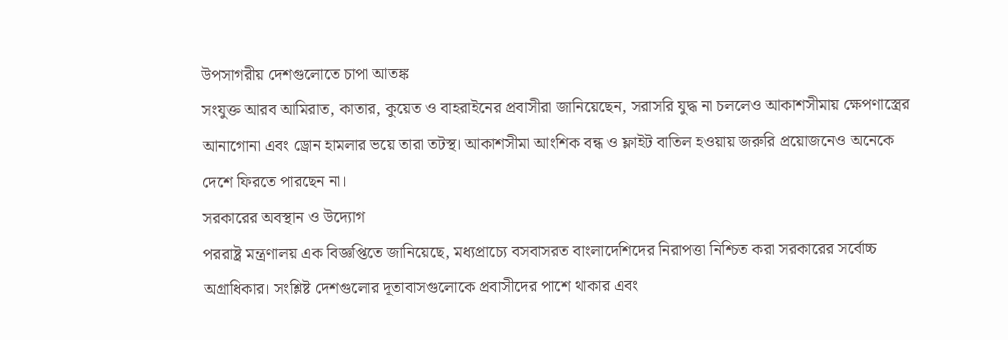উপসাগরীয় দেশগুলোতে চাপা আতঙ্ক
সংযুক্ত আরব আমিরাত, কাতার, কুয়েত ও বাহরাইনের প্রবাসীরা জানিয়েছেন, সরাসরি যুদ্ধ না চললেও আকাশসীমায় ক্ষেপণাস্ত্রের আনাগোনা এবং ড্রোন হামলার ভয়ে তারা তটস্থ। আকাশসীমা আংশিক বন্ধ ও ফ্লাইট বাতিল হওয়ায় জরুরি প্রয়োজনেও অনেকে দেশে ফিরতে পারছেন না।
সরকারের অবস্থান ও উদ্যোগ
পররাষ্ট্র মন্ত্রণালয় এক বিজ্ঞপ্তিতে জানিয়েছে, মধ্যপ্রাচ্যে বসবাসরত বাংলাদেশিদের নিরাপত্তা নিশ্চিত করা সরকারের সর্বোচ্চ অগ্রাধিকার। সংশ্লিষ্ট দেশগুলোর দূতাবাসগুলোকে প্রবাসীদের পাশে থাকার এবং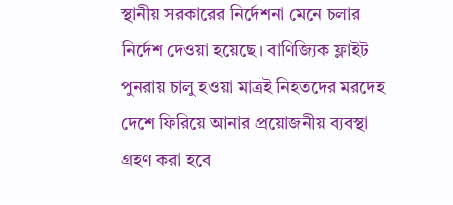স্থানীয় সরকারের নির্দেশনা মেনে চলার নির্দেশ দেওয়া হয়েছে। বাণিজ্যিক ফ্লাইট পুনরায় চালু হওয়া মাত্রই নিহতদের মরদেহ দেশে ফিরিয়ে আনার প্রয়োজনীয় ব্যবস্থা গ্রহণ করা হবে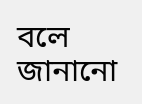বলে জানানো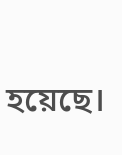হয়েছে।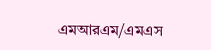এমআরএম/এমএস